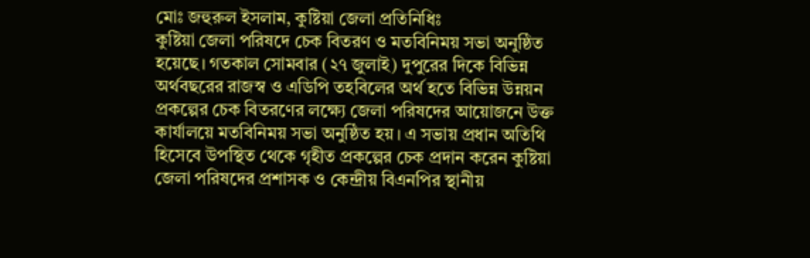মোঃ জহুরুল ইসলাম, কুষ্টিয়া জেলা প্রতিনিধিঃ
কুষ্টিয়া জেলা পরিষদে চেক বিতরণ ও মতবিনিময় সভা অনুষ্ঠিত হয়েছে। গতকাল সোমবার (২৭ জুলাই) দুপুরের দিকে বিভিন্ন অর্থবছরের রাজস্ব ও এডিপি তহবিলের অর্থ হতে বিভিন্ন উন্নয়ন প্রকল্পের চেক বিতরণের লক্ষ্যে জেলা পরিষদের আয়োজনে উক্ত কার্যালয়ে মতবিনিময় সভা অনুষ্ঠিত হয়। এ সভায় প্রধান অতিথি হিসেবে উপস্থিত থেকে গৃহীত প্রকল্পের চেক প্রদান করেন কুষ্টিয়া জেলা পরিষদের প্রশাসক ও কেন্দ্রীয় বিএনপির স্থানীয়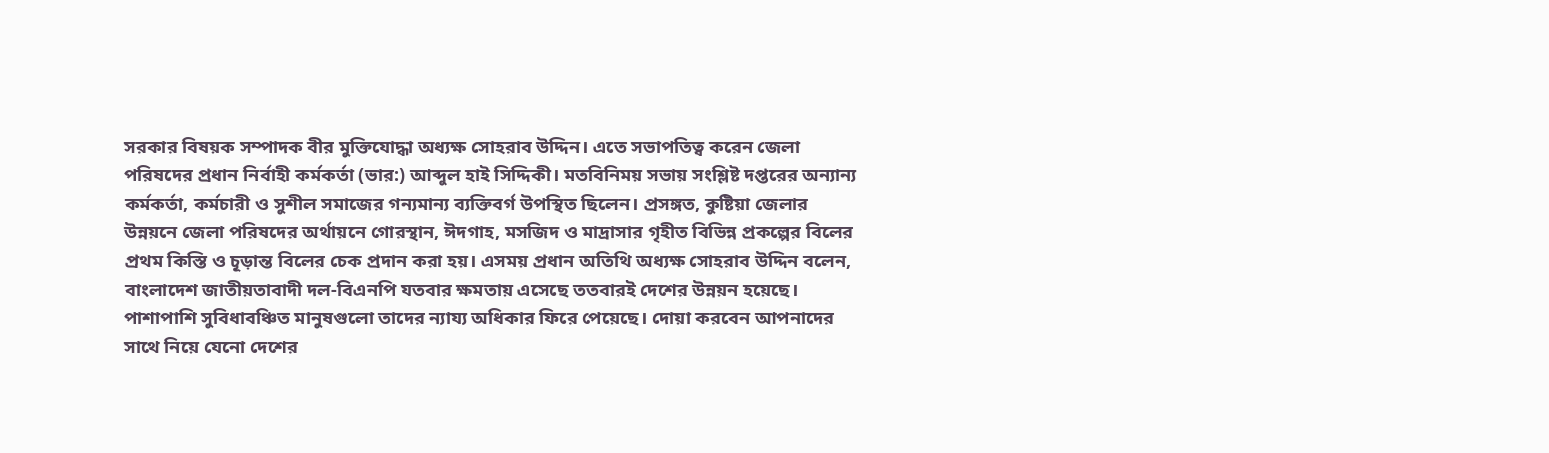সরকার বিষয়ক সম্পাদক বীর মুক্তিযোদ্ধা অধ্যক্ষ সোহরাব উদ্দিন। এতে সভাপতিত্ব করেন জেলা পরিষদের প্রধান নির্বাহী কর্মকর্তা (ভার:) আব্দুল হাই সিদ্দিকী। মতবিনিময় সভায় সংশ্লিষ্ট দপ্তরের অন্যান্য কর্মকর্তা, কর্মচারী ও সুশীল সমাজের গন্যমান্য ব্যক্তিবর্গ উপস্থিত ছিলেন। প্রসঙ্গত, কুষ্টিয়া জেলার উন্নয়নে জেলা পরিষদের অর্থায়নে গোরস্থান, ঈদগাহ, মসজিদ ও মাদ্রাসার গৃহীত বিভিন্ন প্রকল্পের বিলের প্রথম কিস্তি ও চূড়ান্ত বিলের চেক প্রদান করা হয়। এসময় প্রধান অতিথি অধ্যক্ষ সোহরাব উদ্দিন বলেন, বাংলাদেশ জাতীয়তাবাদী দল-বিএনপি যতবার ক্ষমতায় এসেছে ততবারই দেশের উন্নয়ন হয়েছে। পাশাপাশি সুবিধাবঞ্চিত মানুষগুলো তাদের ন্যায্য অধিকার ফিরে পেয়েছে। দোয়া করবেন আপনাদের সাথে নিয়ে যেনো দেশের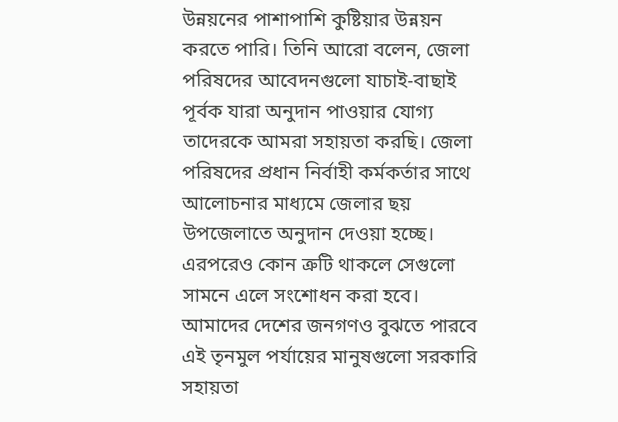উন্নয়নের পাশাপাশি কুষ্টিয়ার উন্নয়ন করতে পারি। তিনি আরো বলেন, জেলা পরিষদের আবেদনগুলো যাচাই-বাছাই পূর্বক যারা অনুদান পাওয়ার যোগ্য তাদেরকে আমরা সহায়তা করছি। জেলা পরিষদের প্রধান নির্বাহী কর্মকর্তার সাথে আলোচনার মাধ্যমে জেলার ছয় উপজেলাতে অনুদান দেওয়া হচ্ছে। এরপরেও কোন ত্রুটি থাকলে সেগুলো সামনে এলে সংশোধন করা হবে। আমাদের দেশের জনগণও বুঝতে পারবে এই তৃনমুল পর্যায়ের মানুষগুলো সরকারি সহায়তা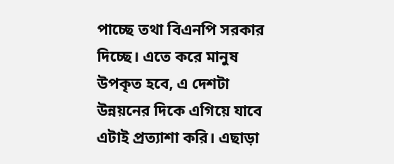পাচ্ছে তথা বিএনপি সরকার দিচ্ছে। এতে করে মানুষ উপকৃত হবে, এ দেশটা উন্নয়নের দিকে এগিয়ে যাবে এটাই প্রত্যাশা করি। এছাড়া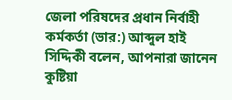জেলা পরিষদের প্রধান নির্বাহী কর্মকর্তা (ভার:) আব্দুল হাই সিদ্দিকী বলেন, আপনারা জানেন কুষ্টিয়া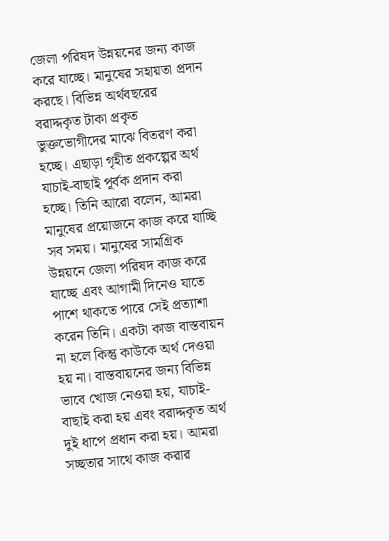জেলা পরিষদ উন্নয়নের জন্য কাজ করে যাচ্ছে। মানুষের সহায়তা প্রদান করছে। বিভিন্ন অর্থবছরের বরাদ্দকৃত টাকা প্রকৃত ভুক্তভোগীদের মাঝে বিতরণ করা হচ্ছে। এছাড়া গৃহীত প্রকল্পের অর্থ যাচাই-বাছাই পূর্বক প্রদান করা হচ্ছে। তিনি আরো বলেন, আমরা মানুষের প্রয়োজনে কাজ করে যাচ্ছি সব সময়। মানুষের সামগ্রিক উন্নয়নে জেলা পরিষদ কাজ করে যাচ্ছে এবং আগামী দিনেও যাতে পাশে থাকতে পারে সেই প্রত্যাশা করেন তিনি। একটা কাজ বাস্তবায়ন না হলে কিন্তু কাউকে অর্থ দেওয়া হয় না। বাস্তবায়নের জন্য বিভিন্ন ভাবে খোজ নেওয়া হয়, যাচাই-বাছাই করা হয় এবং বরাদ্দকৃত অর্থ দুই ধাপে প্রধান করা হয়। আমরা সচ্ছতার সাথে কাজ করার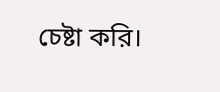চেষ্টা করি।